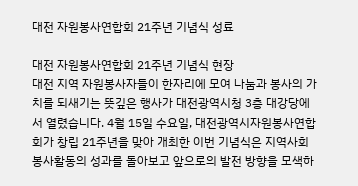대전 자원봉사연합회 21주년 기념식 성료

대전 자원봉사연합회 21주년 기념식 현장
대전 지역 자원봉사자들이 한자리에 모여 나눔과 봉사의 가치를 되새기는 뜻깊은 행사가 대전광역시청 3층 대강당에서 열렸습니다. 4월 15일 수요일, 대전광역시자원봉사연합회가 창립 21주년을 맞아 개최한 이번 기념식은 지역사회 봉사활동의 성과를 돌아보고 앞으로의 발전 방향을 모색하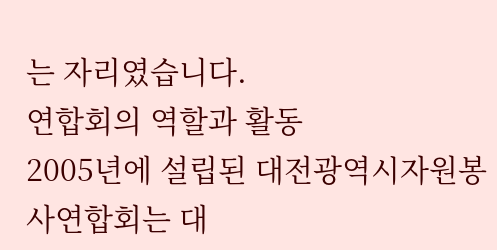는 자리였습니다.
연합회의 역할과 활동
2005년에 설립된 대전광역시자원봉사연합회는 대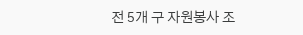전 5개 구 자원봉사 조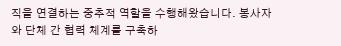직을 연결하는 중추적 역할을 수행해왔습니다. 봉사자와 단체 간 협력 체계를 구축하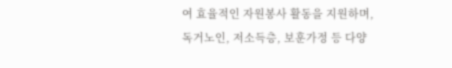여 효율적인 자원봉사 활동을 지원하며, 독거노인, 저소득층, 보훈가정 등 다양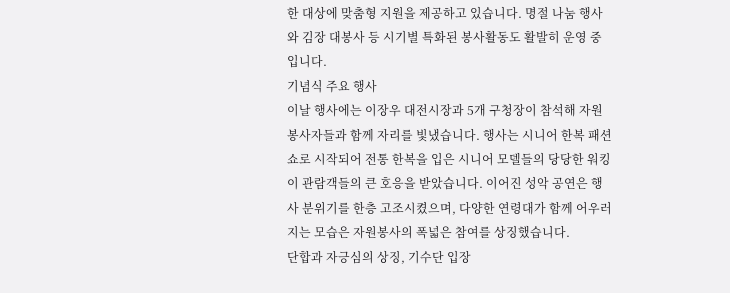한 대상에 맞춤형 지원을 제공하고 있습니다. 명절 나눔 행사와 김장 대봉사 등 시기별 특화된 봉사활동도 활발히 운영 중입니다.
기념식 주요 행사
이날 행사에는 이장우 대전시장과 5개 구청장이 참석해 자원봉사자들과 함께 자리를 빛냈습니다. 행사는 시니어 한복 패션쇼로 시작되어 전통 한복을 입은 시니어 모델들의 당당한 워킹이 관람객들의 큰 호응을 받았습니다. 이어진 성악 공연은 행사 분위기를 한층 고조시켰으며, 다양한 연령대가 함께 어우러지는 모습은 자원봉사의 폭넓은 참여를 상징했습니다.
단합과 자긍심의 상징, 기수단 입장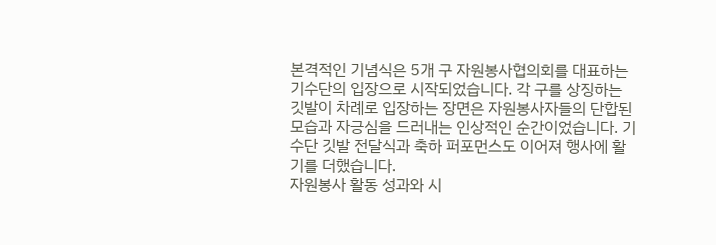본격적인 기념식은 5개 구 자원봉사협의회를 대표하는 기수단의 입장으로 시작되었습니다. 각 구를 상징하는 깃발이 차례로 입장하는 장면은 자원봉사자들의 단합된 모습과 자긍심을 드러내는 인상적인 순간이었습니다. 기수단 깃발 전달식과 축하 퍼포먼스도 이어져 행사에 활기를 더했습니다.
자원봉사 활동 성과와 시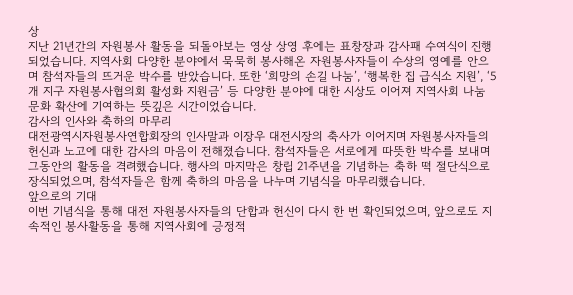상
지난 21년간의 자원봉사 활동을 되돌아보는 영상 상영 후에는 표창장과 감사패 수여식이 진행되었습니다. 지역사회 다양한 분야에서 묵묵히 봉사해온 자원봉사자들이 수상의 영예를 안으며 참석자들의 뜨거운 박수를 받았습니다. 또한 ‘희망의 손길 나눔’, ‘행복한 집 급식소 지원’, ‘5개 지구 자원봉사협의회 활성화 지원금’ 등 다양한 분야에 대한 시상도 이어져 지역사회 나눔 문화 확산에 기여하는 뜻깊은 시간이었습니다.
감사의 인사와 축하의 마무리
대전광역시자원봉사연합회장의 인사말과 이장우 대전시장의 축사가 이어지며 자원봉사자들의 헌신과 노고에 대한 감사의 마음이 전해졌습니다. 참석자들은 서로에게 따뜻한 박수를 보내며 그동안의 활동을 격려했습니다. 행사의 마지막은 창립 21주년을 기념하는 축하 떡 절단식으로 장식되었으며, 참석자들은 함께 축하의 마음을 나누며 기념식을 마무리했습니다.
앞으로의 기대
이번 기념식을 통해 대전 자원봉사자들의 단합과 헌신이 다시 한 번 확인되었으며, 앞으로도 지속적인 봉사활동을 통해 지역사회에 긍정적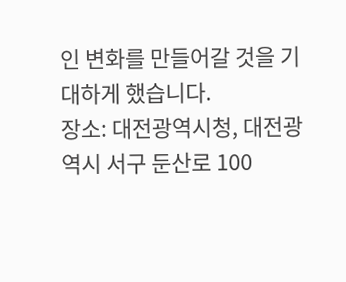인 변화를 만들어갈 것을 기대하게 했습니다.
장소: 대전광역시청, 대전광역시 서구 둔산로 100